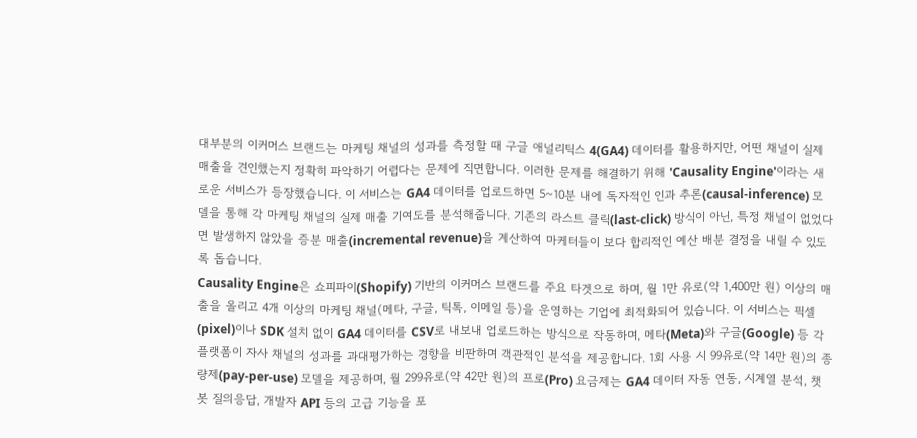대부분의 이커머스 브랜드는 마케팅 채널의 성과를 측정할 때 구글 애널리틱스 4(GA4) 데이터를 활용하지만, 어떤 채널이 실제 매출을 견인했는지 정확히 파악하기 어렵다는 문제에 직면합니다. 이러한 문제를 해결하기 위해 'Causality Engine'이라는 새로운 서비스가 등장했습니다. 이 서비스는 GA4 데이터를 업로드하면 5~10분 내에 독자적인 인과 추론(causal-inference) 모델을 통해 각 마케팅 채널의 실제 매출 기여도를 분석해줍니다. 기존의 라스트 클릭(last-click) 방식이 아닌, 특정 채널이 없었다면 발생하지 않았을 증분 매출(incremental revenue)을 계산하여 마케터들이 보다 합리적인 예산 배분 결정을 내릴 수 있도록 돕습니다.
Causality Engine은 쇼피파이(Shopify) 기반의 이커머스 브랜드를 주요 타겟으로 하며, 월 1만 유로(약 1,400만 원) 이상의 매출을 올리고 4개 이상의 마케팅 채널(메타, 구글, 틱톡, 이메일 등)을 운영하는 기업에 최적화되어 있습니다. 이 서비스는 픽셀(pixel)이나 SDK 설치 없이 GA4 데이터를 CSV로 내보내 업로드하는 방식으로 작동하며, 메타(Meta)와 구글(Google) 등 각 플랫폼이 자사 채널의 성과를 과대평가하는 경향을 비판하며 객관적인 분석을 제공합니다. 1회 사용 시 99유로(약 14만 원)의 종량제(pay-per-use) 모델을 제공하며, 월 299유로(약 42만 원)의 프로(Pro) 요금제는 GA4 데이터 자동 연동, 시계열 분석, 챗봇 질의응답, 개발자 API 등의 고급 기능을 포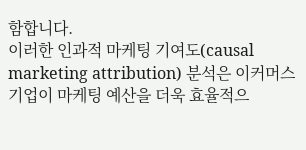함합니다.
이러한 인과적 마케팅 기여도(causal marketing attribution) 분석은 이커머스 기업이 마케팅 예산을 더욱 효율적으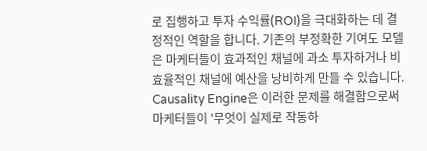로 집행하고 투자 수익률(ROI)을 극대화하는 데 결정적인 역할을 합니다. 기존의 부정확한 기여도 모델은 마케터들이 효과적인 채널에 과소 투자하거나 비효율적인 채널에 예산을 낭비하게 만들 수 있습니다. Causality Engine은 이러한 문제를 해결함으로써 마케터들이 '무엇이 실제로 작동하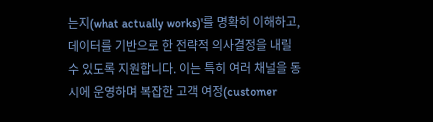는지(what actually works)'를 명확히 이해하고, 데이터를 기반으로 한 전략적 의사결정을 내릴 수 있도록 지원합니다. 이는 특히 여러 채널을 동시에 운영하며 복잡한 고객 여정(customer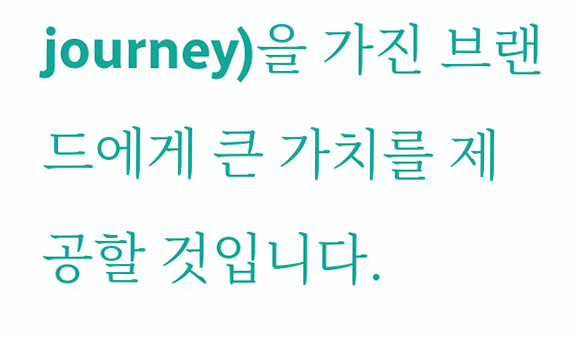journey)을 가진 브랜드에게 큰 가치를 제공할 것입니다.